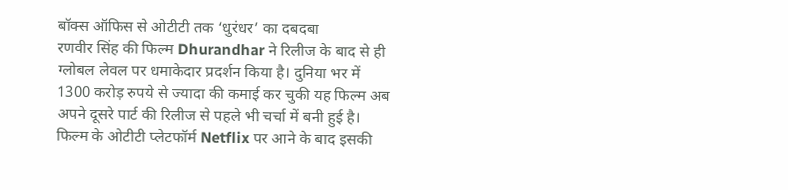बॉक्स ऑफिस से ओटीटी तक ‘धुरंधर’ का दबदबा
रणवीर सिंह की फिल्म Dhurandhar ने रिलीज के बाद से ही ग्लोबल लेवल पर धमाकेदार प्रदर्शन किया है। दुनिया भर में 1300 करोड़ रुपये से ज्यादा की कमाई कर चुकी यह फिल्म अब अपने दूसरे पार्ट की रिलीज से पहले भी चर्चा में बनी हुई है।
फिल्म के ओटीटी प्लेटफॉर्म Netflix पर आने के बाद इसकी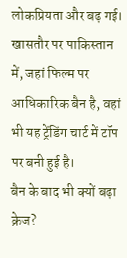लोकप्रियता और बढ़ गई। खासतौर पर पाकिस्तान में, जहां फिल्म पर आधिकारिक बैन है, वहां भी यह ट्रेंडिंग चार्ट में टॉप पर बनी हुई है।
बैन के बाद भी क्यों बढ़ा क्रेज?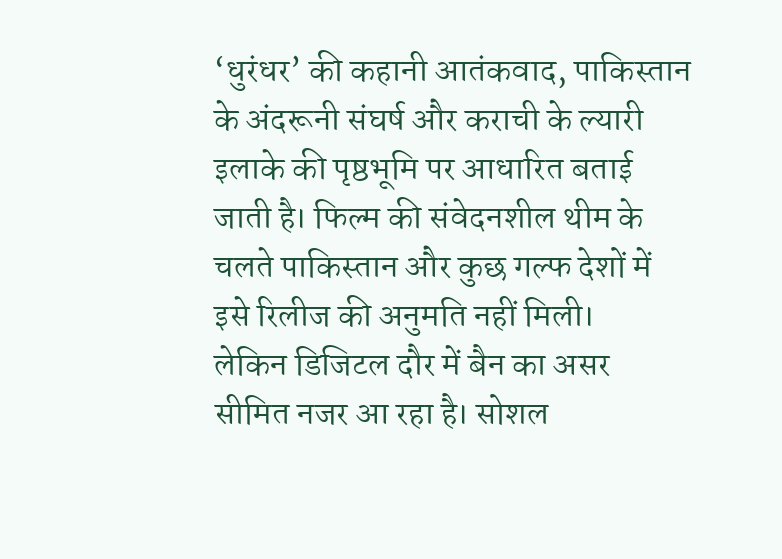‘धुरंधर’ की कहानी आतंकवाद, पाकिस्तान के अंदरूनी संघर्ष और कराची के ल्यारी इलाके की पृष्ठभूमि पर आधारित बताई जाती है। फिल्म की संवेदनशील थीम के चलते पाकिस्तान और कुछ गल्फ देशों में इसे रिलीज की अनुमति नहीं मिली।
लेकिन डिजिटल दौर में बैन का असर सीमित नजर आ रहा है। सोशल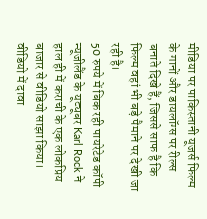मीडिया पर पाकिस्तानी यूजर्स फिल्म के गानों और डायलॉग्स पर रील्स बनाते दिखे हैं, जिससे साफ है कि फिल्म वहां भी बड़े पैमाने पर देखी जा रही है।
50 रुपये में बिक रही पायरेटेड कॉपी
न्यूजीलैंड के यूट्यूबर Karl Rock ने हाल ही में कराची के एक लोकप्रिय बाजार से वीडियो साझा किया। वीडियो में दावा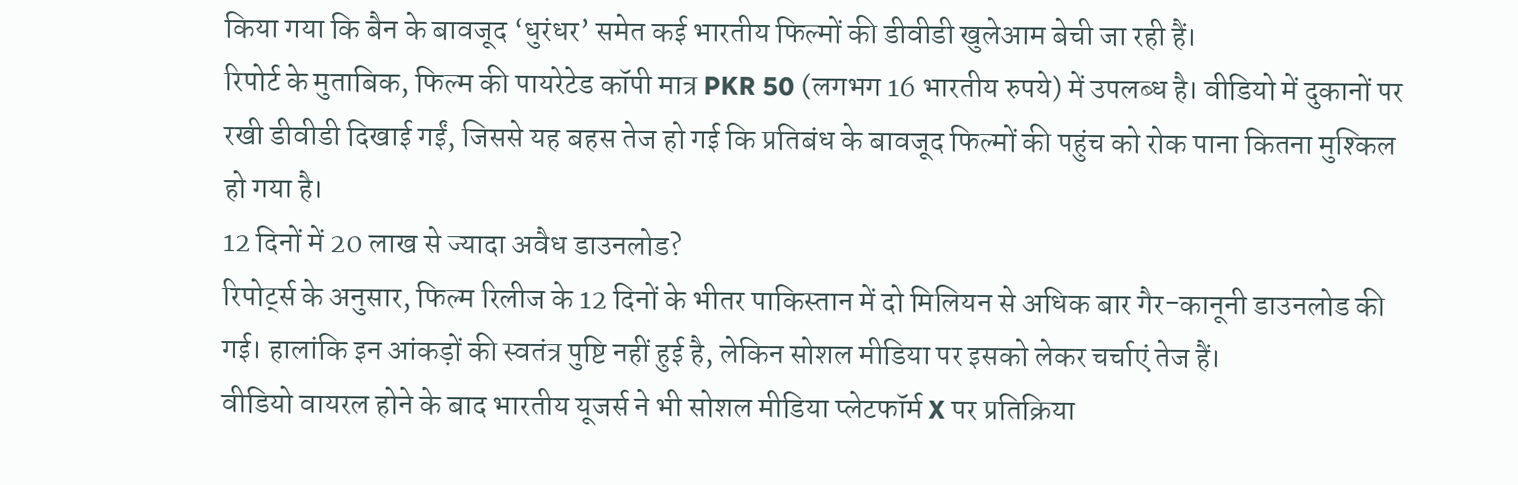किया गया कि बैन के बावजूद ‘धुरंधर’ समेत कई भारतीय फिल्मों की डीवीडी खुलेआम बेची जा रही हैं।
रिपोर्ट के मुताबिक, फिल्म की पायरेटेड कॉपी मात्र PKR 50 (लगभग 16 भारतीय रुपये) में उपलब्ध है। वीडियो में दुकानों पर रखी डीवीडी दिखाई गईं, जिससे यह बहस तेज हो गई कि प्रतिबंध के बावजूद फिल्मों की पहुंच को रोक पाना कितना मुश्किल हो गया है।
12 दिनों में 20 लाख से ज्यादा अवैध डाउनलोड?
रिपोर्ट्स के अनुसार, फिल्म रिलीज के 12 दिनों के भीतर पाकिस्तान में दो मिलियन से अधिक बार गैर-कानूनी डाउनलोड की गई। हालांकि इन आंकड़ों की स्वतंत्र पुष्टि नहीं हुई है, लेकिन सोशल मीडिया पर इसको लेकर चर्चाएं तेज हैं।
वीडियो वायरल होने के बाद भारतीय यूजर्स ने भी सोशल मीडिया प्लेटफॉर्म X पर प्रतिक्रिया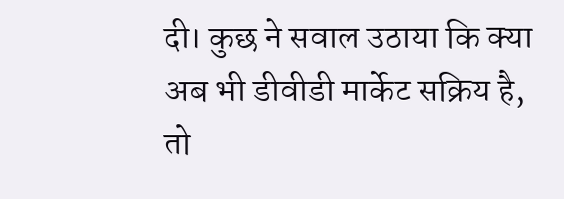दी। कुछ ने सवाल उठाया कि क्या अब भी डीवीडी मार्केट सक्रिय है, तो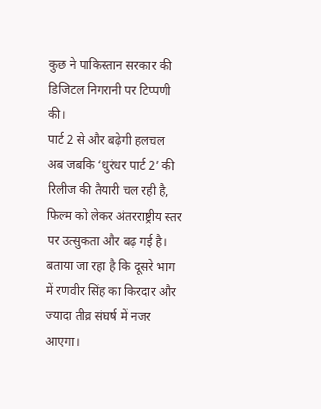कुछ ने पाकिस्तान सरकार की डिजिटल निगरानी पर टिप्पणी की।
पार्ट 2 से और बढ़ेगी हलचल
अब जबकि ‘धुरंधर पार्ट 2’ की रिलीज की तैयारी चल रही है, फिल्म को लेकर अंतरराष्ट्रीय स्तर पर उत्सुकता और बढ़ गई है। बताया जा रहा है कि दूसरे भाग में रणवीर सिंह का किरदार और ज्यादा तीव्र संघर्ष में नजर आएगा।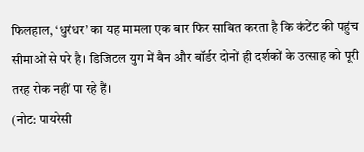फिलहाल, ‘धुरंधर’ का यह मामला एक बार फिर साबित करता है कि कंटेंट की पहुंच सीमाओं से परे है। डिजिटल युग में बैन और बॉर्डर दोनों ही दर्शकों के उत्साह को पूरी तरह रोक नहीं पा रहे हैं।
(नोट: पायरेसी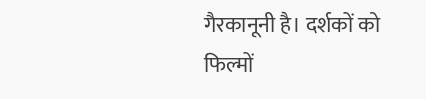गैरकानूनी है। दर्शकों को फिल्मों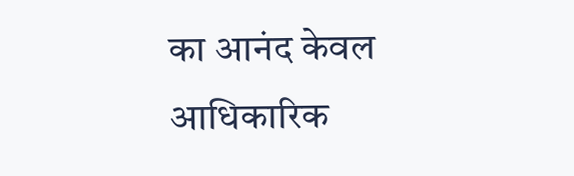का आनंद केवल आधिकारिक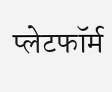प्लेटफॉर्म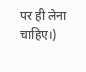पर ही लेना चाहिए।)